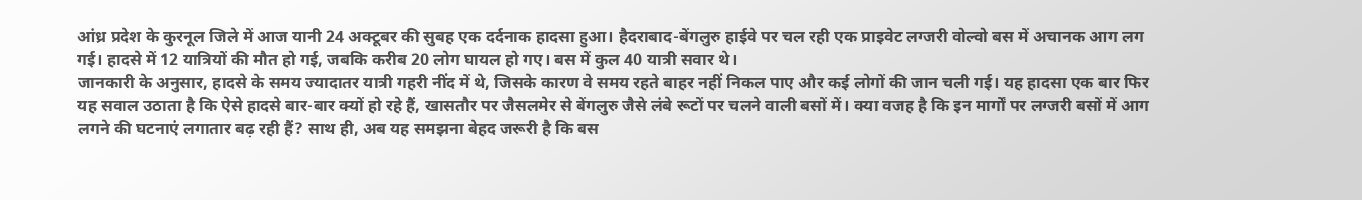आंध्र प्रदेश के कुरनूल जिले में आज यानी 24 अक्टूबर की सुबह एक दर्दनाक हादसा हुआ। हैदराबाद-बेंगलुरु हाईवे पर चल रही एक प्राइवेट लग्जरी वोल्वो बस में अचानक आग लग गई। हादसे में 12 यात्रियों की मौत हो गई, जबकि करीब 20 लोग घायल हो गए। बस में कुल 40 यात्री सवार थे।
जानकारी के अनुसार, हादसे के समय ज्यादातर यात्री गहरी नींद में थे, जिसके कारण वे समय रहते बाहर नहीं निकल पाए और कई लोगों की जान चली गई। यह हादसा एक बार फिर यह सवाल उठाता है कि ऐसे हादसे बार-बार क्यों हो रहे हैं, खासतौर पर जैसलमेर से बेंगलुरु जैसे लंबे रूटों पर चलने वाली बसों में। क्या वजह है कि इन मार्गों पर लग्जरी बसों में आग लगने की घटनाएं लगातार बढ़ रही हैं? साथ ही, अब यह समझना बेहद जरूरी है कि बस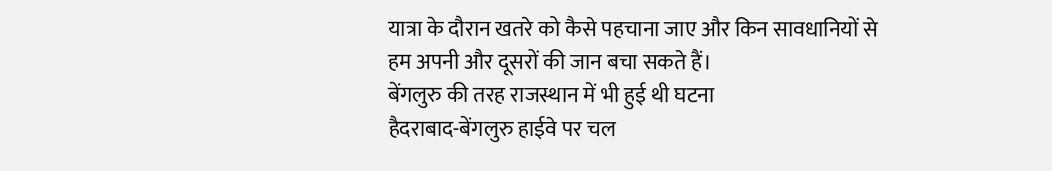यात्रा के दौरान खतरे को कैसे पहचाना जाए और किन सावधानियों से हम अपनी और दूसरों की जान बचा सकते हैं।
बेंगलुरु की तरह राजस्थान में भी हुई थी घटना
हैदराबाद-बेंगलुरु हाईवे पर चल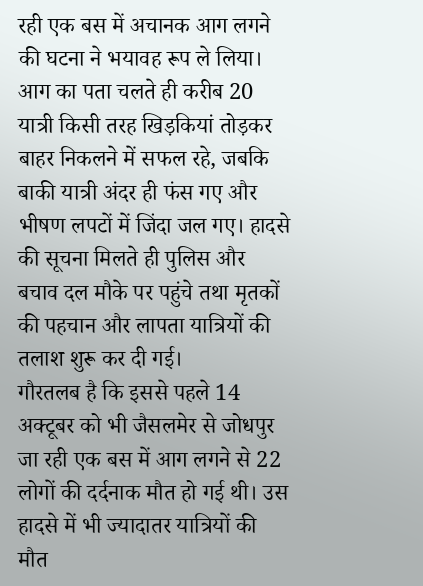रही एक बस में अचानक आग लगने की घटना ने भयावह रूप ले लिया। आग का पता चलते ही करीब 20 यात्री किसी तरह खिड़कियां तोड़कर बाहर निकलने में सफल रहे, जबकि बाकी यात्री अंदर ही फंस गए और भीषण लपटों में जिंदा जल गए। हादसे की सूचना मिलते ही पुलिस और बचाव दल मौके पर पहुंचे तथा मृतकों की पहचान और लापता यात्रियों की तलाश शुरू कर दी गई।
गौरतलब है कि इससे पहले 14 अक्टूबर को भी जैसलमेर से जोधपुर जा रही एक बस में आग लगने से 22 लोगों की दर्दनाक मौत हो गई थी। उस हादसे में भी ज्यादातर यात्रियों की मौत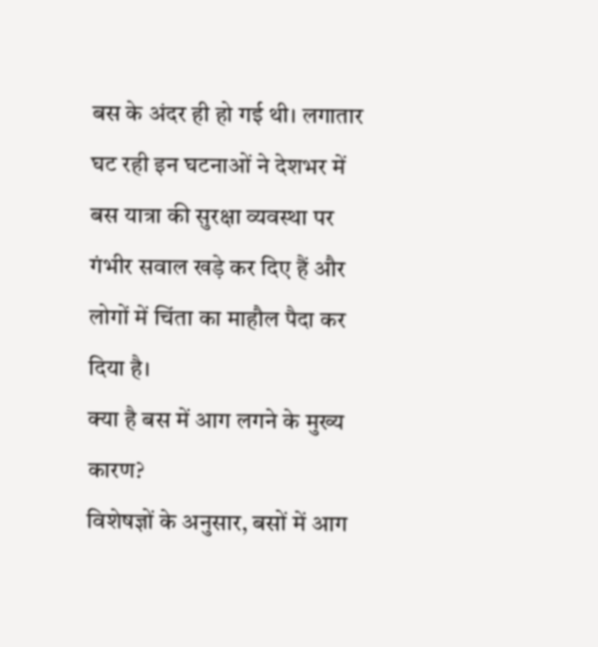बस के अंदर ही हो गई थी। लगातार घट रही इन घटनाओं ने देशभर में बस यात्रा की सुरक्षा व्यवस्था पर गंभीर सवाल खड़े कर दिए हैं और लोगों में चिंता का माहौल पैदा कर दिया है।
क्या है बस में आग लगने के मुख्य कारण?
विशेषज्ञों के अनुसार, बसों में आग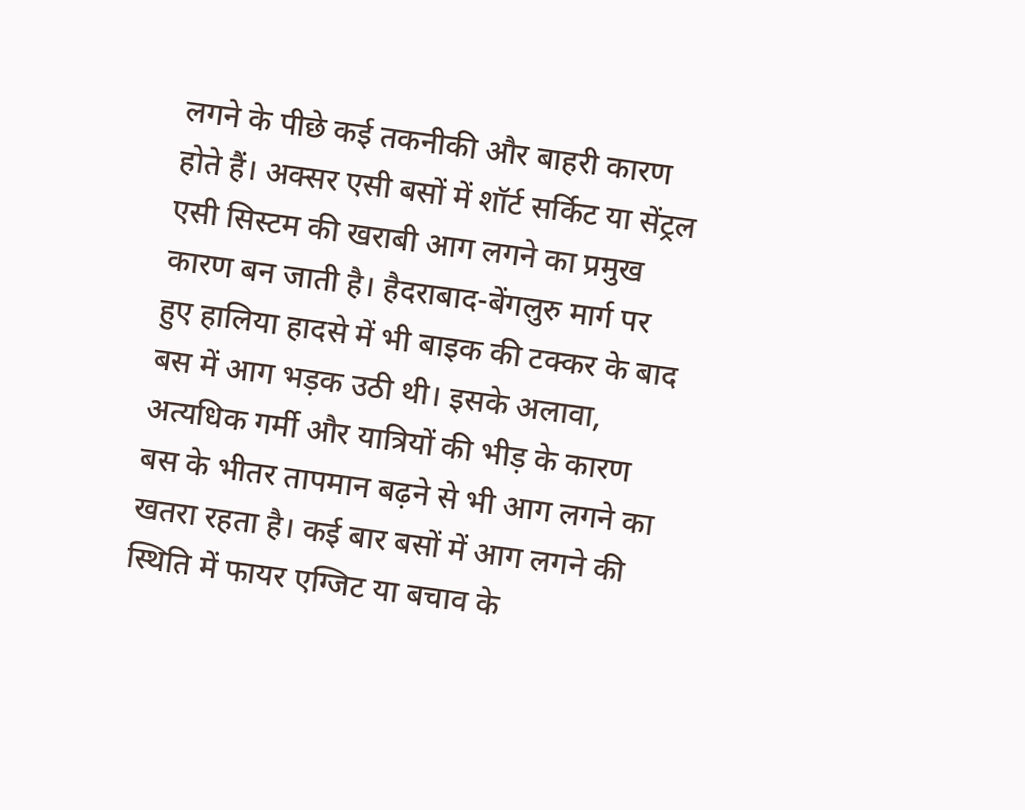लगने के पीछे कई तकनीकी और बाहरी कारण होते हैं। अक्सर एसी बसों में शॉर्ट सर्किट या सेंट्रल एसी सिस्टम की खराबी आग लगने का प्रमुख कारण बन जाती है। हैदराबाद-बेंगलुरु मार्ग पर हुए हालिया हादसे में भी बाइक की टक्कर के बाद बस में आग भड़क उठी थी। इसके अलावा, अत्यधिक गर्मी और यात्रियों की भीड़ के कारण बस के भीतर तापमान बढ़ने से भी आग लगने का खतरा रहता है। कई बार बसों में आग लगने की स्थिति में फायर एग्जिट या बचाव के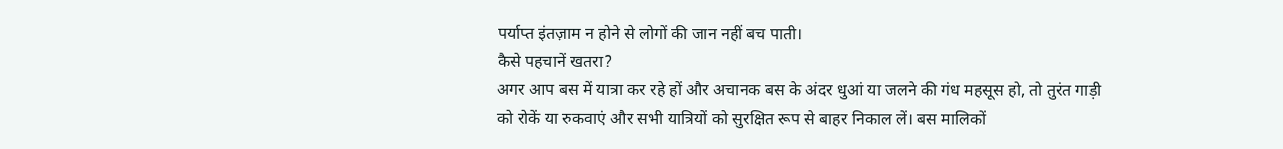पर्याप्त इंतज़ाम न होने से लोगों की जान नहीं बच पाती।
कैसे पहचानें खतरा?
अगर आप बस में यात्रा कर रहे हों और अचानक बस के अंदर धुआं या जलने की गंध महसूस हो, तो तुरंत गाड़ी को रोकें या रुकवाएं और सभी यात्रियों को सुरक्षित रूप से बाहर निकाल लें। बस मालिकों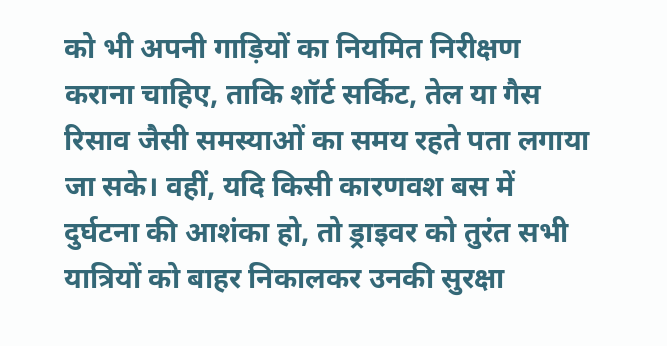को भी अपनी गाड़ियों का नियमित निरीक्षण कराना चाहिए, ताकि शॉर्ट सर्किट, तेल या गैस रिसाव जैसी समस्याओं का समय रहते पता लगाया जा सके। वहीं, यदि किसी कारणवश बस में दुर्घटना की आशंका हो, तो ड्राइवर को तुरंत सभी यात्रियों को बाहर निकालकर उनकी सुरक्षा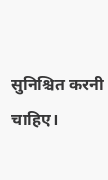सुनिश्चित करनी चाहिए।